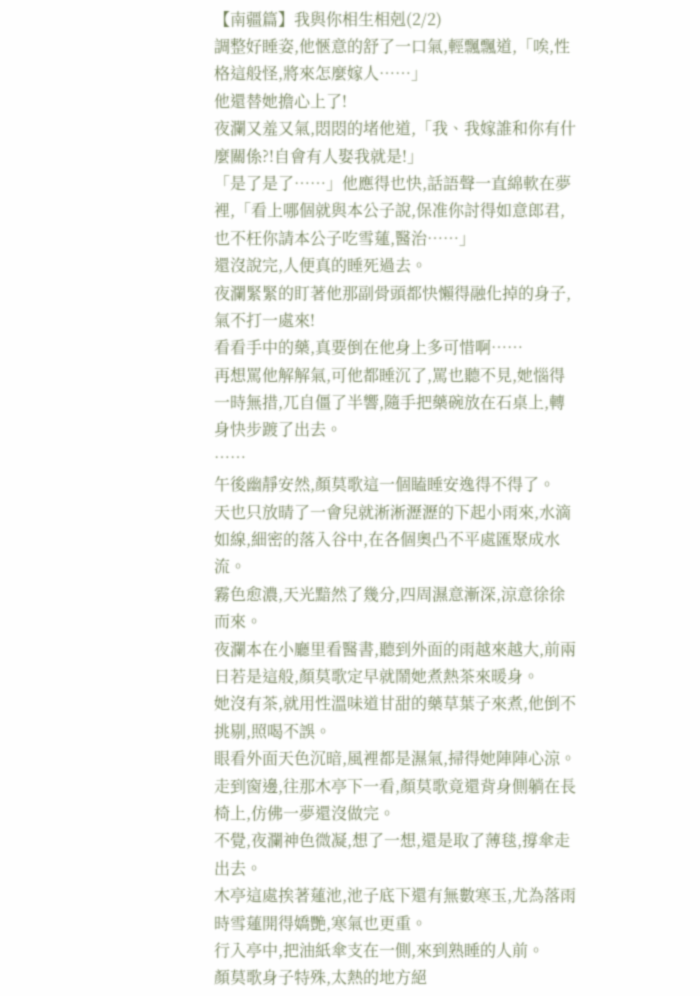【南疆篇】我與你相生相剋(2/2)
調整好睡姿,他愜意的舒了一口氣,輕飄飄道,「唉,性格這般怪,將來怎麼嫁人……」
他還替她擔心上了!
夜瀾又羞又氣,悶悶的堵他道,「我、我嫁誰和你有什麼關係?!自會有人娶我就是!」
「是了是了……」他應得也快,話語聲一直綿軟在夢裡,「看上哪個就與本公子說,保准你討得如意郎君,也不枉你請本公子吃雪蓮,醫治……」
還沒說完,人便真的睡死過去。
夜瀾緊緊的盯著他那副骨頭都快懶得融化掉的身子,氣不打一處來!
看看手中的藥,真要倒在他身上多可惜啊……
再想罵他解解氣,可他都睡沉了,罵也聽不見,她惱得一時無措,兀自僵了半響,隨手把藥碗放在石桌上,轉身快步踱了出去。
……
午後幽靜安然,顏莫歌這一個瞌睡安逸得不得了。
天也只放晴了一會兒就淅淅瀝瀝的下起小雨來,水滴如線,細密的落入谷中,在各個奧凸不平處匯聚成水流。
霧色愈濃,天光黯然了幾分,四周濕意漸深,涼意徐徐而來。
夜瀾本在小廳里看醫書,聽到外面的雨越來越大,前兩日若是這般,顏莫歌定早就鬧她煮熱茶來暖身。
她沒有茶,就用性溫味道甘甜的藥草葉子來煮,他倒不挑剔,照喝不誤。
眼看外面天色沉暗,風裡都是濕氣,掃得她陣陣心涼。
走到窗邊,往那木亭下一看,顏莫歌竟還背身側躺在長椅上,仿佛一夢還沒做完。
不覺,夜瀾神色微凝,想了一想,還是取了薄毯,撐傘走出去。
木亭這處挨著蓮池,池子底下還有無數寒玉,尤為落雨時雪蓮開得嬌艷,寒氣也更重。
行入亭中,把油紙傘支在一側,來到熟睡的人前。
顏莫歌身子特殊,太熱的地方絕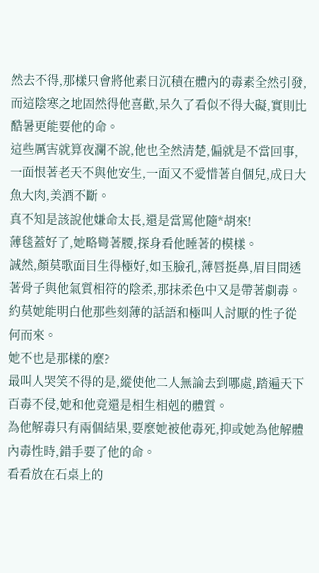然去不得,那樣只會將他素日沉積在體內的毒素全然引發,而這陰寒之地固然得他喜歡,呆久了看似不得大礙,實則比酷暑更能要他的命。
這些厲害就算夜瀾不說,他也全然清楚,偏就是不當回事,一面恨著老天不與他安生,一面又不愛惜著自個兒,成日大魚大肉,美酒不斷。
真不知是該說他嫌命太長,還是當罵他隨*胡來!
薄毯蓋好了,她略彎著腰,探身看他睡著的模樣。
誠然,顏莫歌面目生得極好,如玉臉孔,薄唇挺鼻,眉目間透著骨子與他氣質相符的陰柔,那抹柔色中又是帶著劇毒。
約莫她能明白他那些刻薄的話語和極叫人討厭的性子從何而來。
她不也是那樣的麼?
最叫人哭笑不得的是,縱使他二人無論去到哪處,踏遍天下百毒不侵,她和他竟還是相生相剋的體質。
為他解毒只有兩個結果,要麼她被他毒死,抑或她為他解體內毒性時,錯手要了他的命。
看看放在石桌上的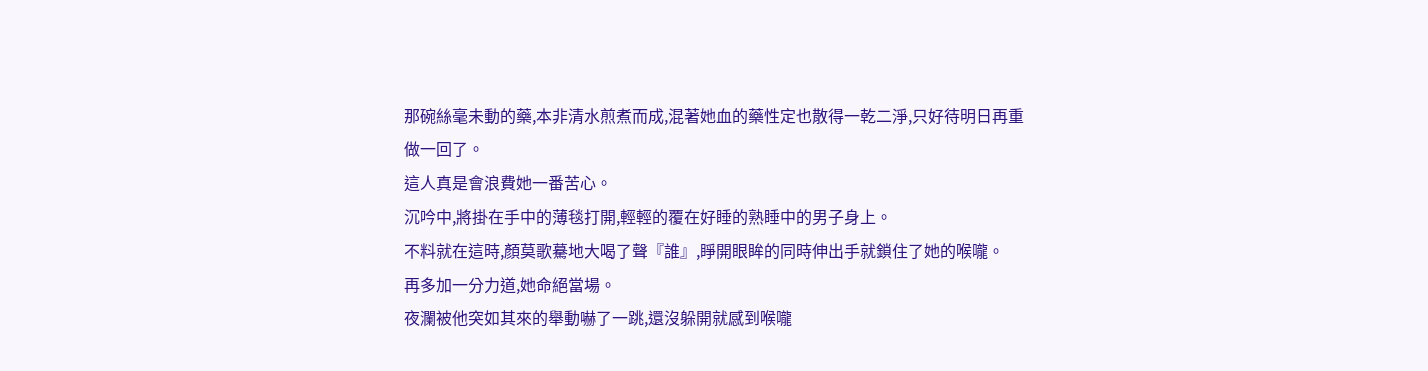那碗絲毫未動的藥,本非清水煎煮而成,混著她血的藥性定也散得一乾二淨,只好待明日再重做一回了。
這人真是會浪費她一番苦心。
沉吟中,將掛在手中的薄毯打開,輕輕的覆在好睡的熟睡中的男子身上。
不料就在這時,顏莫歌驀地大喝了聲『誰』,睜開眼眸的同時伸出手就鎖住了她的喉嚨。
再多加一分力道,她命絕當場。
夜瀾被他突如其來的舉動嚇了一跳,還沒躲開就感到喉嚨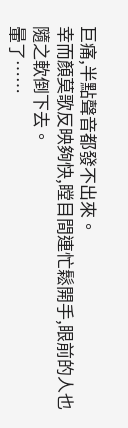巨痛,半點聲音都發不出來。
幸而顏莫歌反映夠快,瞠目間連忙鬆開手,眼前的人也隨之軟倒下去。
暈了……